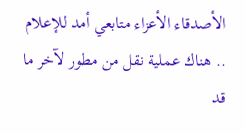الأصدقاء الأعزاء متابعي أمد للإعلام .. هناك عملية نقل من مطور لآخر ما قد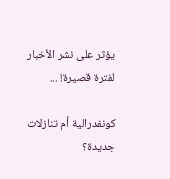يؤثر على نشر الأخبار لفترة قصيرة! ...

كونفدرالية أم تنازلات جديدة؟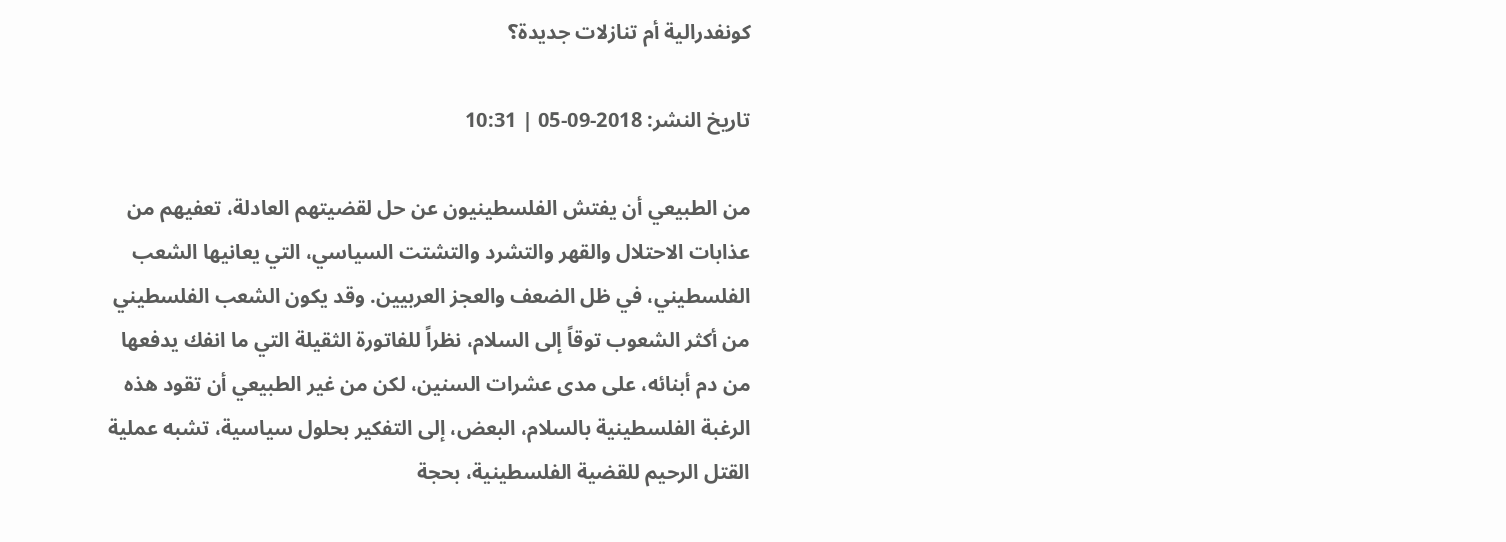كونفدرالية أم تنازلات جديدة؟

تاريخ النشر: 2018-09-05 | 10:31

من الطبيعي أن يفتش الفلسطينيون عن حل لقضيتهم العادلة، تعفيهم من عذابات الاحتلال والقهر والتشرد والتشتت السياسي، التي يعانيها الشعب الفلسطيني، في ظل الضعف والعجز العربيين. وقد يكون الشعب الفلسطيني من أكثر الشعوب توقاً إلى السلام، نظراً للفاتورة الثقيلة التي ما انفك يدفعها من دم أبنائه، على مدى عشرات السنين، لكن من غير الطبيعي أن تقود هذه الرغبة الفلسطينية بالسلام، البعض، إلى التفكير بحلول سياسية، تشبه عملية القتل الرحيم للقضية الفلسطينية، بحجة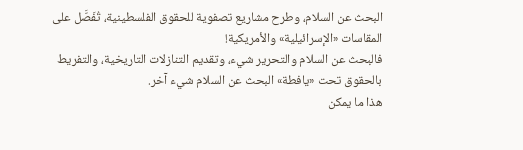البحث عن السلام، وطرح مشاريع تصفوية للحقوق الفلسطينية، تُفَصَّل على المقاسات «الإسرائيلية» والأمريكية!
فالبحث عن السلام والتحرير شيء، وتقديم التنازلات التاريخية، والتفريط بالحقوق تحت «يافطة» البحث عن السلام شيء آخر.
هذا ما يمكن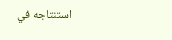استنتاجه في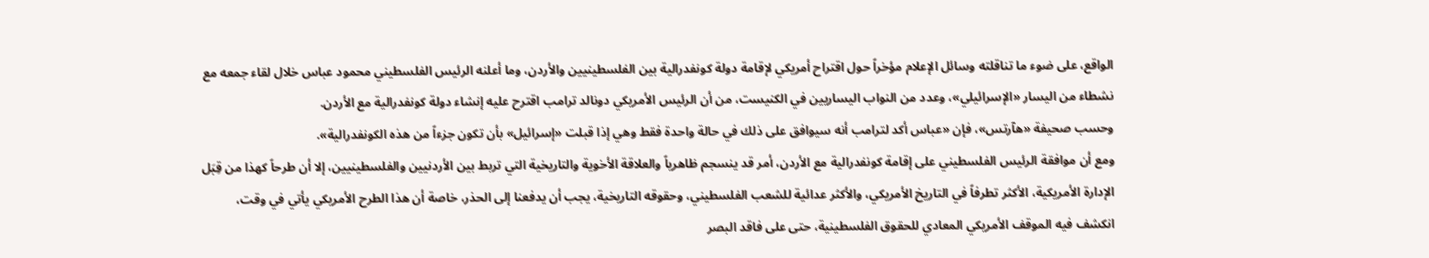الواقع، على ضوء ما تناقلته وسائل الإعلام مؤخراً حول اقتراح أمريكي لإقامة دولة كونفدرالية بين الفلسطينيين والأردن، وما أعلنه الرئيس الفلسطيني محمود عباس خلال لقاء جمعه مع نشطاء من اليسار «الإسرائيلي»، وعدد من النواب اليساريين في الكنيست، من أن الرئيس الأمريكي دونالد ترامب اقترح عليه إنشاء دولة كونفدرالية مع الأردن.
وحسب صحيفة «هآرتس»، فإن «عباس أكد لترامب أنه سيوافق على ذلك في حالة واحدة فقط وهي إذا قبلت «إسرائيل» بأن تكون جزءاً من هذه الكونفدرالية».
ومع أن موافقة الرئيس الفلسطيني على إقامة كونفدرالية مع الأردن، أمر قد ينسجم ظاهرياً والعلاقة الأخوية والتاريخية التي تربط بين الأردنيين والفلسطينيين، إلا أن طرحاً كهذا من قِبَل الإدارة الأمريكية، الأكثر تطرفاً في التاريخ الأمريكي، والأكثر عدائية للشعب الفلسطيني، وحقوقه التاريخية، يجب أن يدفعنا إلى الحذر، خاصة أن هذا الطرح الأمريكي يأتي في وقت، انكشف فيه الموقف الأمريكي المعادي للحقوق الفلسطينية، حتى على فاقد البصر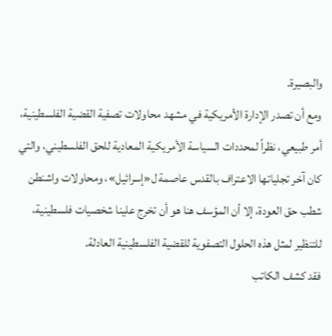والبصيرة.
ومع أن تصدر الإدارة الأمريكية في مشهد محاولات تصفية القضية الفلسطينية، أمر طبيعي، نظراً لمحددات السياسة الأمريكية المعادية للحق الفلسطيني، والتي كان آخر تجلياتها الاعتراف بالقدس عاصمة ل«إسرائيل»، ومحاولات واشنطن شطب حق العودة، إلا أن المؤسف هنا هو أن تخرج علينا شخصيات فلسطينية، للتنظير لمثل هذه الحلول التصفوية للقضية الفلسطينية العادلة.
فقد كشف الكاتب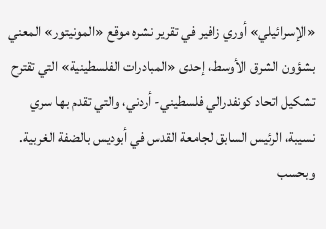«الإسرائيلي» أوري زافير في تقرير نشره موقع «المونيتور» المعني بشؤون الشرق الأوسط، إحدى «المبادرات الفلسطينية» التي تقترح تشكيل اتحاد كونفدرالي فلسطيني- أردني، والتي تقدم بها سري نسيبة، الرئيس السابق لجامعة القدس في أبوديس بالضفة الغربية.
وبحسب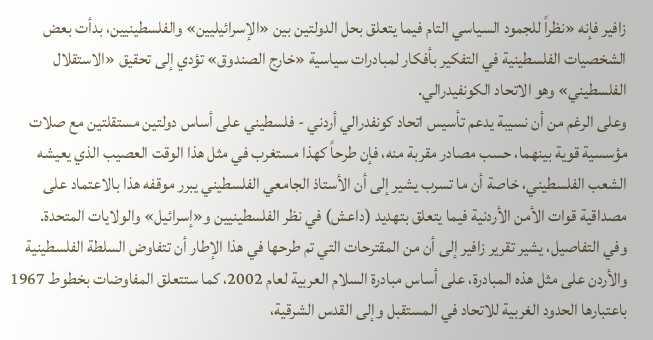زافير فإنه «نظراً للجمود السياسي التام فيما يتعلق بحل الدولتين بين «الإسرائيليين» والفلسطينيين، بدأت بعض الشخصيات الفلسطينية في التفكير بأفكار لمبادرات سياسية «خارج الصندوق» تؤدي إلى تحقيق «الاستقلال الفلسطيني» وهو الاتحاد الكونفيدرالي.
وعلى الرغم من أن نسيبة يدعم تأسيس اتحاد كونفدرالي أردني - فلسطيني على أساس دولتين مستقلتين مع صلات مؤسسية قوية بينهما، حسب مصادر مقربة منه، فإن طرحاً كهذا مستغرب في مثل هذا الوقت العصيب الذي يعيشه الشعب الفلسطيني، خاصة أن ما تسرب يشير إلى أن الأستاذ الجامعي الفلسطيني يبرر موقفه هذا بالاعتماد على مصداقية قوات الأمن الأردنية فيما يتعلق بتهديد (داعش) في نظر الفلسطينيين و«إسرائيل» والولايات المتحدة.
وفي التفاصيل، يشير تقرير زافير إلى أن من المقترحات التي تم طرحها في هذا الإطار أن تتفاوض السلطة الفلسطينية والأردن على مثل هذه المبادرة، على أساس مبادرة السلام العربية لعام 2002، كما ستتعلق المفاوضات بخطوط 1967 باعتبارها الحدود الغربية للاتحاد في المستقبل وإلى القدس الشرقية،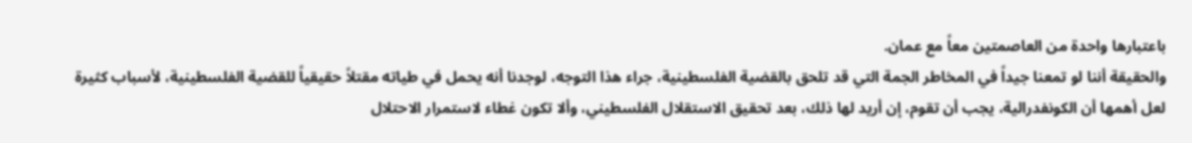باعتبارها واحدة من العاصمتين معاً مع عمان.
والحقيقة أننا لو تمعنا جيداً في المخاطر الجمة التي قد تلحق بالقضية الفلسطينية، جراء هذا التوجه، لوجدنا أنه يحمل في طياته مقتلاً حقيقياً للقضية الفلسطينية، لأسباب كثيرة لعل أهمها أن الكونفدرالية، يجب أن تقوم، إن أريد لها ذلك، بعد تحقيق الاستقلال الفلسطيني، وألا تكون غطاء لاستمرار الاحتلال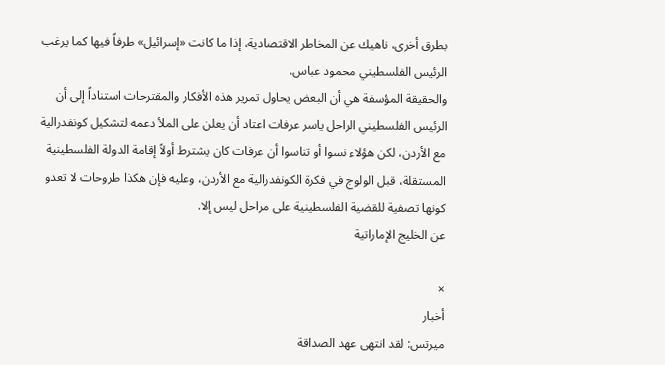بطرق أخرى، ناهيك عن المخاطر الاقتصادية، إذا ما كانت «إسرائيل» طرفاً فيها كما يرغب الرئيس الفلسطيني محمود عباس.
والحقيقة المؤسفة هي أن البعض يحاول تمرير هذه الأفكار والمقترحات استناداً إلى أن الرئيس الفلسطيني الراحل ياسر عرفات اعتاد أن يعلن على الملأ دعمه لتشكيل كونفدرالية مع الأردن، لكن هؤلاء نسوا أو تناسوا أن عرفات كان يشترط أولاً إقامة الدولة الفلسطينية المستقلة، قبل الولوج في فكرة الكونفدرالية مع الأردن، وعليه فإن هكذا طروحات لا تعدو كونها تصفية للقضية الفلسطينية على مراحل ليس إلا.
عن الخليج الإماراتية

×
أخبار
ميرتس: لقد انتهى عهد الصداقة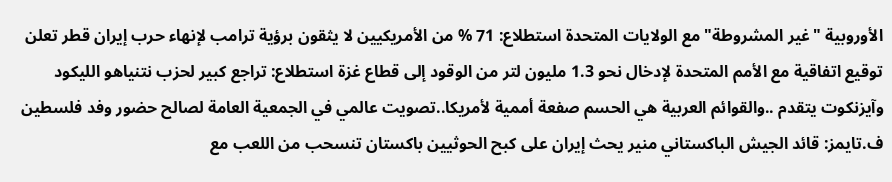الأوروبية "غير المشروطة" مع الولايات المتحدة استطلاع: 71 % من الأمريكيين لا يثقون برؤية ترامب لإنهاء حرب إيران قطر تعلن توقيع اتفاقية مع الأمم المتحدة لإدخال نحو 1.3 مليون لتر من الوقود إلى قطاع غزة استطلاع: تراجع كبير لحزب نتنياهو الليكود وآيزنكوت يتقدم ..والقوائم العربية هي الحسم صفعة أممية لأمريكا..تصويت عالمي في الجمعية العامة لصالح حضور وفد فلسطين ف.تايمز: قائد الجيش الباكستاني منير يحث إيران على كبح الحوثيين باكستان تنسحب من اللعب مع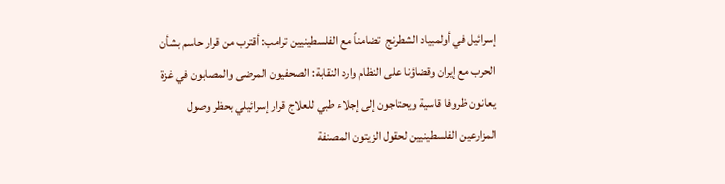إسرائيل في أولمبياد الشطرنج  تضامناً مع الفلسطينيين ترامب: أقترب من قرار حاسم بشأن الحرب مع إيران وقضاؤنا على النظام وارد النقابة: الصحفيون المرضى والمصابون في غزة يعانون ظروفا قاسية ويحتاجون إلى إجلاء طبي للعلاج قرار إسرائيلي بحظر وصول المزارعين الفلسطينيين لحقول الزيتون المصنفة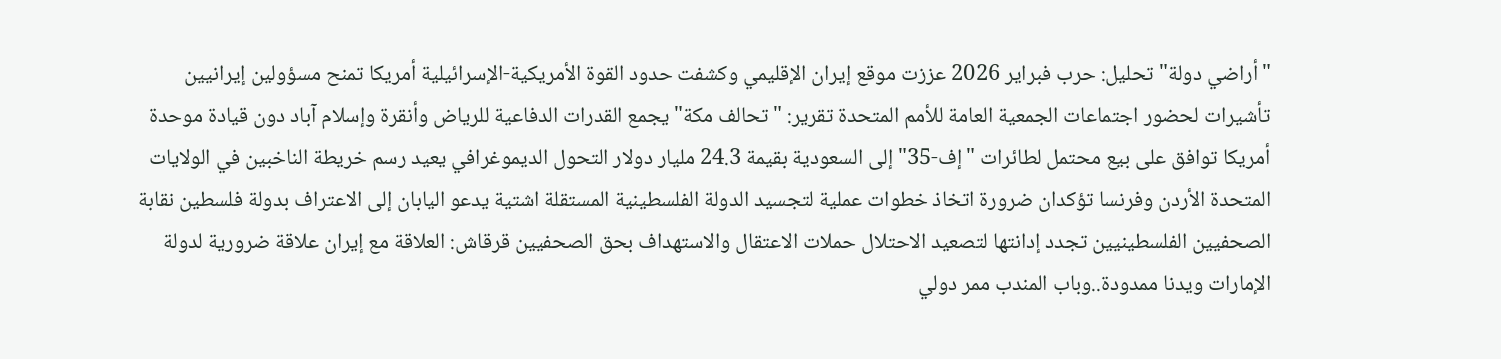"أراضي دولة" تحليل: حرب فبراير 2026 عززت موقع إيران الإقليمي وكشفت حدود القوة الأمريكية-الإسرائيلية أمريكا تمنح مسؤولين إيرانيين تأشيرات لحضور اجتماعات الجمعية العامة للأمم المتحدة تقرير: "تحالف مكة" يجمع القدرات الدفاعية للرياض وأنقرة وإسلام آباد دون قيادة موحدة أمريكا توافق على بيع محتمل لطائرات "إف-35" إلى السعودية بقيمة 24.3 مليار دولار التحول الديموغرافي يعيد رسم خريطة الناخبين في الولايات المتحدة الأردن وفرنسا تؤكدان ضرورة اتخاذ خطوات عملية لتجسيد الدولة الفلسطينية المستقلة اشتية يدعو اليابان إلى الاعتراف بدولة فلسطين نقابة الصحفيين الفلسطينيين تجدد إدانتها لتصعيد الاحتلال حملات الاعتقال والاستهداف بحق الصحفيين قرقاش: العلاقة مع إيران علاقة ضرورية لدولة الإمارات ويدنا ممدودة..وباب المندب ممر دولي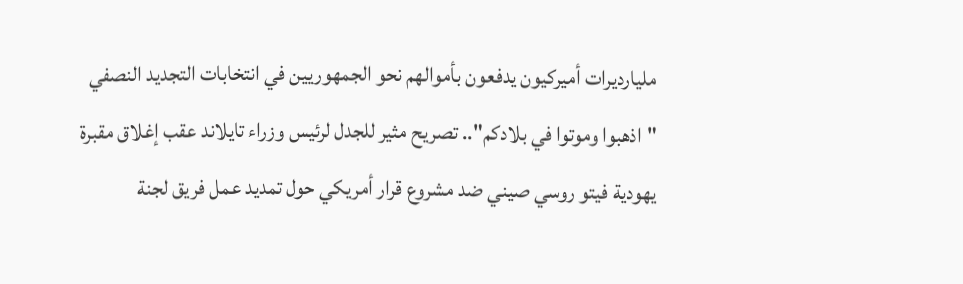مليارديرات أميركيون يدفعون بأموالهم نحو الجمهوريين في انتخابات التجديد النصفي "اذهبوا وموتوا في بلادكم".. تصريح مثير للجدل لرئيس وزراء تايلاند عقب إغلاق مقبرة يهودية فيتو روسي صيني ضد مشروع قرار أمريكي حول تمديد عمل فريق لجنة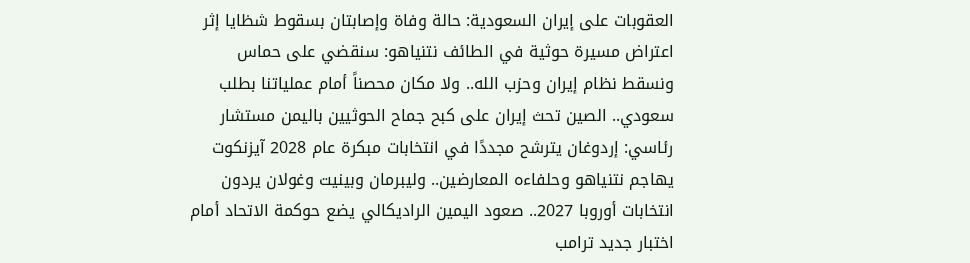العقوبات على إيران السعودية: حالة وفاة وإصابتان بسقوط شظايا إثر اعتراض مسيرة حوثية في الطائف نتنياهو: سنقضي على حماس ونسقط نظام إيران وحزب الله.. ولا مكان محصناً أمام عملياتنا بطلب سعودي.. الصين تحث إيران على كبح جماح الحوثيين باليمن مستشار رئاسي: إردوغان يترشح مجددًا في انتخابات مبكرة عام 2028 آيزنكوت يهاجم نتنياهو وحلفاءه المعارضين.. وليبرمان وبينيت وغولان يردون انتخابات أوروبا 2027.. صعود اليمين الراديكالي يضع حوكمة الاتحاد أمام اختبار جديد ترامب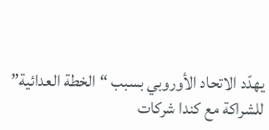يهدّد الاتحاد الأوروبي بسبب “الخطة العدائية” للشراكة مع كندا شركات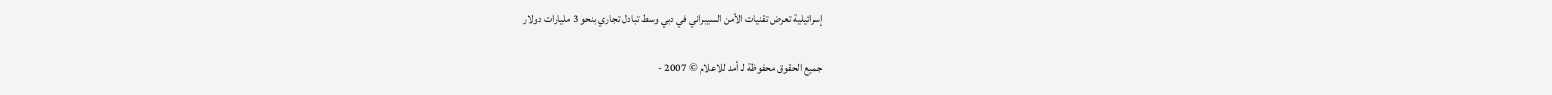إسرائيلية تعرض تقنيات الأمن السيبراني في دبي وسط تبادل تجاري بنحو 3 مليارات دولار

جميع الحقوق محفوظة لـ أمد للاعلام © 2007 -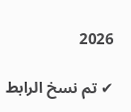2026

✔ تم نسخ الرابط